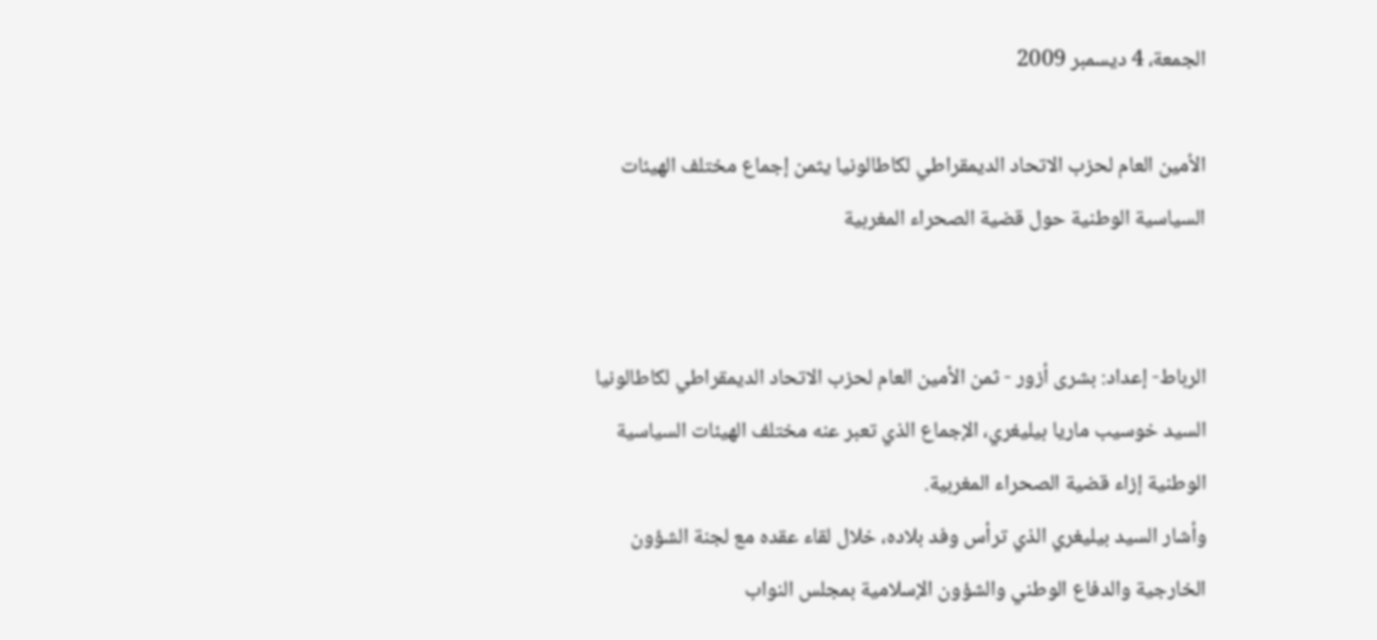الجمعة، 4 ديسمبر 2009

الأمين العام لحزب الاتحاد الديمقراطي لكاطالونيا يثمن إجماع مختلف الهيئات السياسية الوطنية حول قضية الصحراء المغربية


الرباط- إعداد: بشرى أزور - ثمن الأمين العام لحزب الاتحاد الديمقراطي لكاطالونيا السيد خوسيب ماريا بيليغري، الإجماع الذي تعبر عنه مختلف الهيئات السياسية الوطنية إزاء قضية الصحراء المغربية.
وأشار السيد بيليغري الذي ترأس وفد بلاده، خلال لقاء عقده مع لجنة الشؤون الخارجية والدفاع الوطني والشؤون الإسلامية بمجلس النواب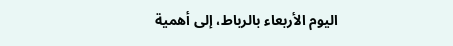اليوم الأربعاء بالرباط، إلى أهمية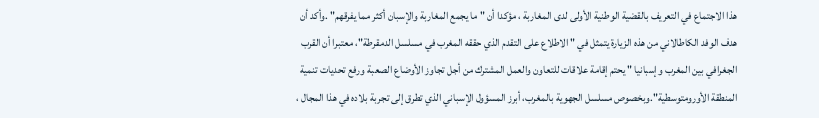هذا الاجتماع في التعريف بالقضية الوطنية الأولى لدى المغاربة ، مؤكدا أن " ما يجمع المغاربة والإسبان أكثر مما يفرقهم" .وأكد أن هدف الوفد الكاطالاني من هذه الزيارة يتمثل في " الاطلاع على التقدم الذي حققه المغرب في مسلسل الدمقرطة"، معتبرا أن القرب الجغرافي بين المغرب وإسبانيا " يحتم إقامة علاقات للتعاون والعمل المشترك من أجل تجاوز الأوضاع الصعبة ورفع تحديات تنمية المنطقة الأورومتوسطية".وبخصوص مسلسل الجهوية بالمغرب، أبرز المسؤول الإسباني الذي تطرق إلى تجربة بلاده في هذا المجال ،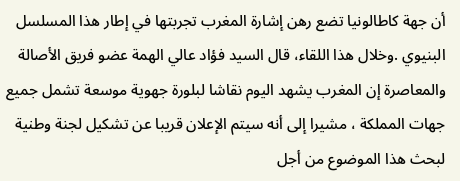أن جهة كاطالونيا تضع رهن إشارة المغرب تجربتها في إطار هذا المسلسل البنيوي .وخلال هذا اللقاء، قال السيد فؤاد عالي الهمة عضو فريق الأصالة والمعاصرة إن المغرب يشهد اليوم نقاشا لبلورة جهوية موسعة تشمل جميع جهات المملكة ، مشيرا إلى أنه سيتم الإعلان قريبا عن تشكيل لجنة وطنية لبحث هذا الموضوع من أجل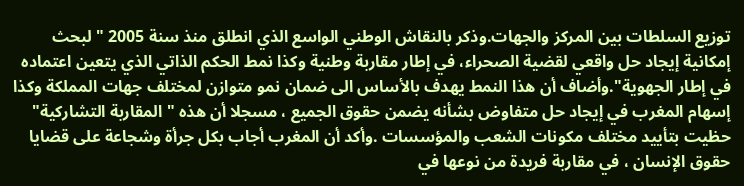توزيع السلطات بين المركز والجهات.وذكر بالنقاش الوطني الواسع الذي انطلق منذ سنة 2005 " لبحث إمكانية إيجاد حل واقعي لقضية الصحراء، في إطار مقاربة وطنية وكذا نمط الحكم الذاتي الذي يتعين اعتماده في إطار الجهوية".وأضاف أن هذا النمط يهدف بالأساس الى ضمان نمو متوازن لمختلف جهات المملكة وكذا إسهام المغرب في إيجاد حل متفاوض بشأنه يضمن حقوق الجميع ، مسجلا أن هذه " المقاربة التشاركية" حظيت بتأييد مختلف مكونات الشعب والمؤسسات .وأكد أن المغرب أجاب بكل جرأة وشجاعة على قضايا حقوق الإنسان ، في مقاربة فريدة من نوعها في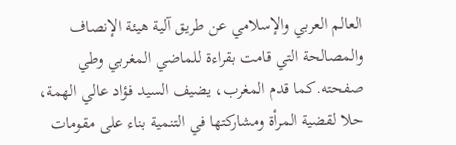العالم العربي والإسلامي عن طريق آلية هيئة الإنصاف والمصالحة التي قامت بقراءة للماضي المغربي وطي صفحته.كما قدم المغرب، يضيف السيد فؤاد عالي الهمة، حلا لقضية المرأة ومشاركتها في التنمية بناء على مقومات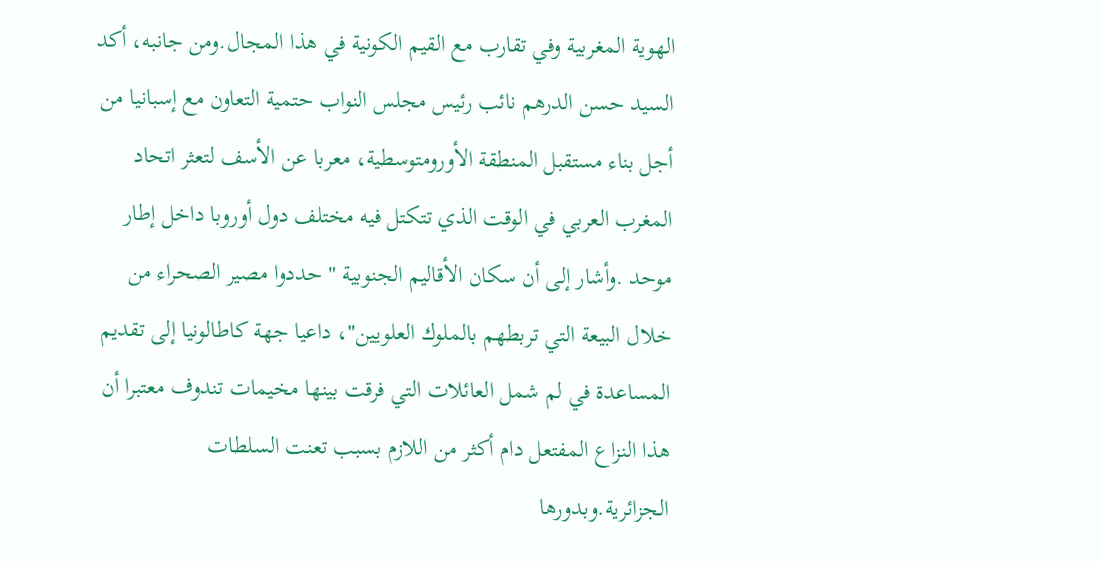الهوية المغربية وفي تقارب مع القيم الكونية في هذا المجال.ومن جانبه، أكد السيد حسن الدرهم نائب رئيس مجلس النواب حتمية التعاون مع إسبانيا من أجل بناء مستقبل المنطقة الأورومتوسطية، معربا عن الأسف لتعثر اتحاد المغرب العربي في الوقت الذي تتكتل فيه مختلف دول أوروبا داخل إطار موحد .وأشار إلى أن سكان الأقاليم الجنوبية " حددوا مصير الصحراء من خلال البيعة التي تربطهم بالملوك العلويين"، داعيا جهة كاطالونيا إلى تقديم المساعدة في لم شمل العائلات التي فرقت بينها مخيمات تندوف معتبرا أن هذا النزاع المفتعل دام أكثر من اللازم بسبب تعنت السلطات الجزائرية.وبدورها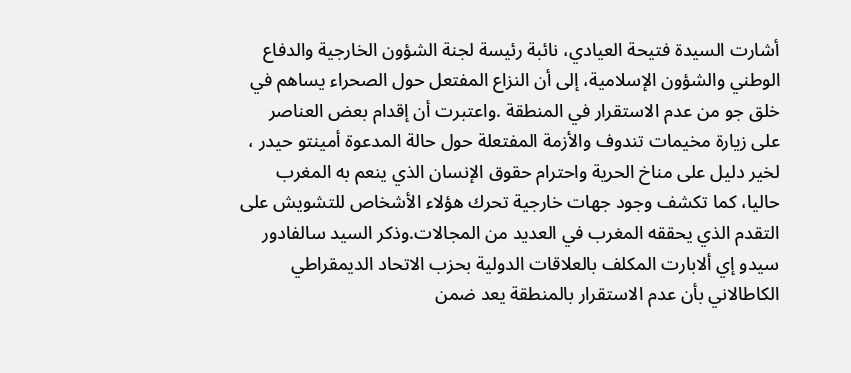أشارت السيدة فتيحة العيادي، نائبة رئيسة لجنة الشؤون الخارجية والدفاع الوطني والشؤون الإسلامية، إلى أن النزاع المفتعل حول الصحراء يساهم في خلق جو من عدم الاستقرار في المنطقة .واعتبرت أن إقدام بعض العناصر على زيارة مخيمات تندوف والأزمة المفتعلة حول حالة المدعوة أمينتو حيدر ، لخير دليل على مناخ الحرية واحترام حقوق الإنسان الذي ينعم به المغرب حاليا، كما تكشف وجود جهات خارجية تحرك هؤلاء الأشخاص للتشويش على التقدم الذي يحققه المغرب في العديد من المجالات.وذكر السيد سالفادور سيدو إي ألابارت المكلف بالعلاقات الدولية بحزب الاتحاد الديمقراطي الكاطالاني بأن عدم الاستقرار بالمنطقة يعد ضمن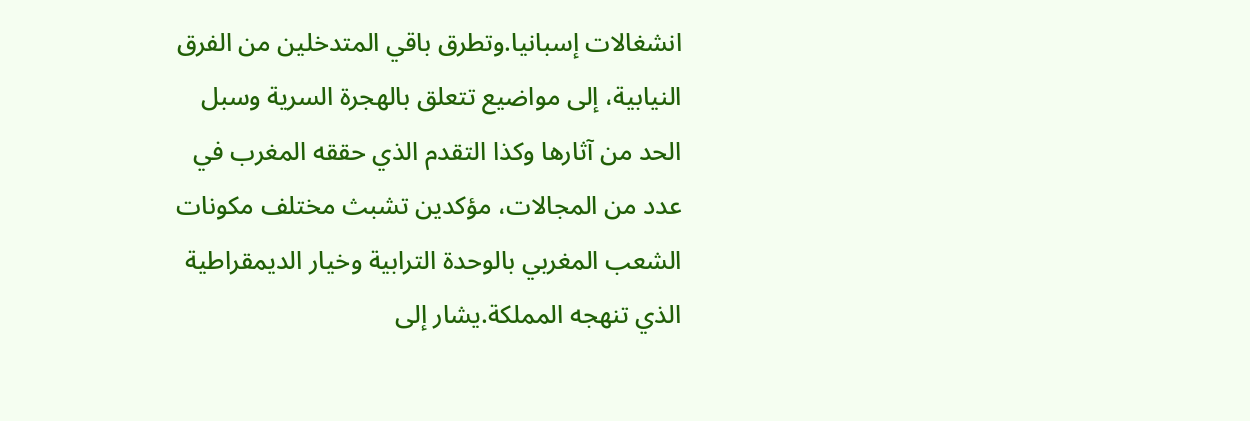انشغالات إسبانيا.وتطرق باقي المتدخلين من الفرق النيابية، إلى مواضيع تتعلق بالهجرة السرية وسبل الحد من آثارها وكذا التقدم الذي حققه المغرب في عدد من المجالات، مؤكدين تشبث مختلف مكونات الشعب المغربي بالوحدة الترابية وخيار الديمقراطية الذي تنهجه المملكة.يشار إلى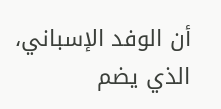أن الوفد الإسباني، الذي يضم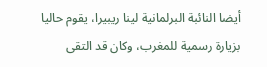أيضا النائبة البرلمانية لينا ريبيرا، يقوم حاليا بزيارة رسمية للمغرب، وكان قد التقى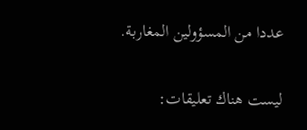عددا من المسؤولين المغاربة.

ليست هناك تعليقات: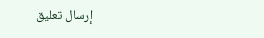إرسال تعليق